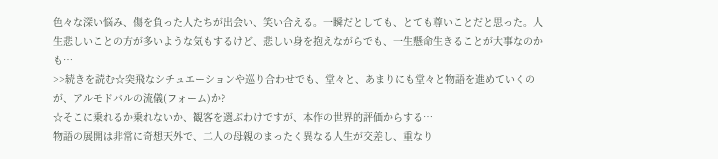色々な深い悩み、傷を負った人たちが出会い、笑い合える。一瞬だとしても、とても尊いことだと思った。人生悲しいことの方が多いような気もするけど、悲しい身を抱えながらでも、一生懸命生きることが大事なのかも…
>>続きを読む☆突飛なシチュエーションや巡り合わせでも、堂々と、あまりにも堂々と物語を進めていくのが、アルモドバルの流儀(フォーム)か?
☆そこに乗れるか乗れないか、観客を選ぶわけですが、本作の世界的評価からする…
物語の展開は非常に奇想天外で、二人の母親のまったく異なる人生が交差し、重なり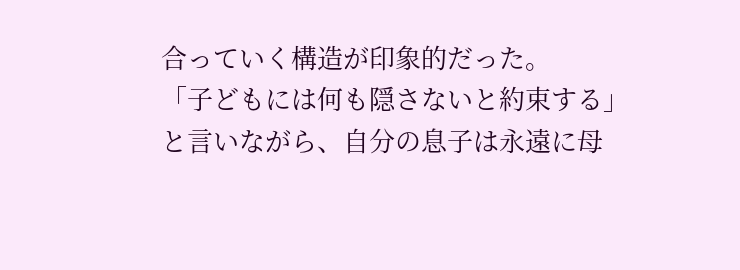合っていく構造が印象的だった。
「子どもには何も隠さないと約束する」と言いながら、自分の息子は永遠に母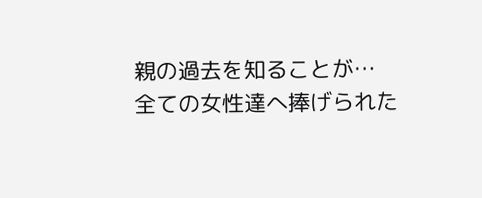親の過去を知ることが…
全ての女性達へ捧げられた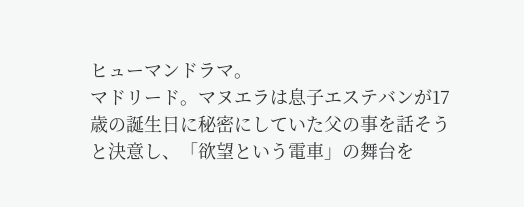ヒューマンドラマ。
マドリード。マヌエラは息子エステバンが17歳の誕生日に秘密にしていた父の事を話そうと決意し、「欲望という電車」の舞台を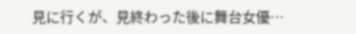見に行くが、見終わった後に舞台女優…